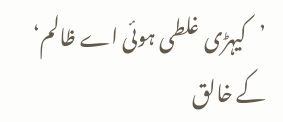’کیہڑی غلطی ہوئی اے ظالم‘ کے خالق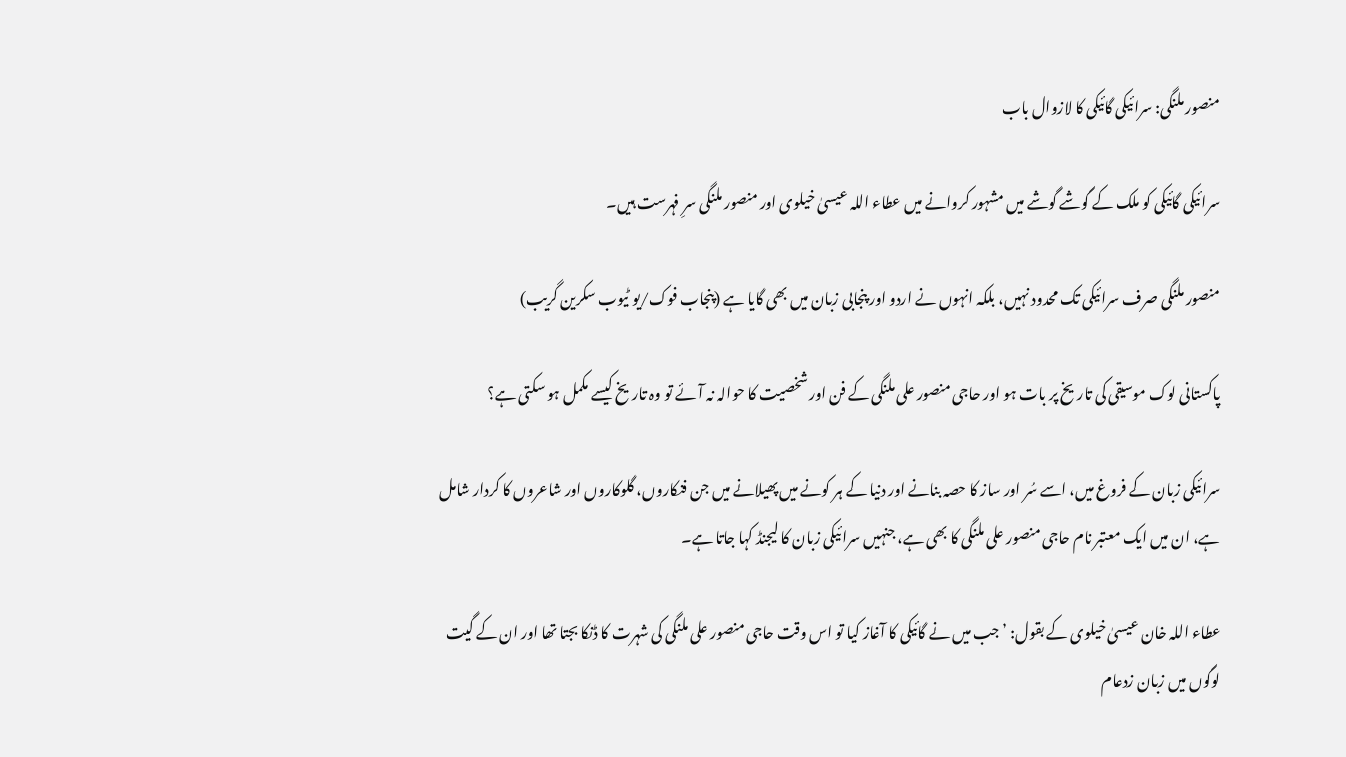منصور ملنگی: سرائیکی گائیکی کا لازوال باب

سرائیکی گائیکی کو ملک کے گوشے گوشے میں مشہور کروانے میں عطاء اللہ عیسیٰ خیلوی اور منصور ملنگی سرِ فہرست ہیں۔

منصور ملنگی صرف سرائیکی تک محدود نہیں، بلکہ انہوں نے اردو اور پنجابی زبان میں بھی گایا ہے (پنجاب فوک/یو ٹیوب سکرین گریب)

پاکستانی لوک موسیقی کی تاریخ پر بات ہو اور حاجی منصور علی ملنگی کے فن اور شخصیت کا حوالہ نہ آئے تو وہ تاریخ کیسے مکمل ہو سکتی ہے؟

سرائیکی زبان کے فروغ میں، اسے سُر اور ساز کا حصہ بنانے اور دنیا کے ہر کونے میں پھیلانے میں جن فنکاروں، گلوکاروں اور شاعروں کا کردار شامل ہے، ان میں ایک معتبر نام حاجی منصور علی ملنگی کا بھی ہے، جنہیں سرائیکی زبان کا لیجنڈ کہا جاتا ہے۔

عطاء اللہ خان عیسیٰ خیلوی کے بقول: ’جب میں نے گائیکی کا آغاز کیا تو اس وقت حاجی منصور علی ملنگی کی شہرت کا ڈنکا بجتا تھا اور ان کے گیت لوگوں میں زبان زدعام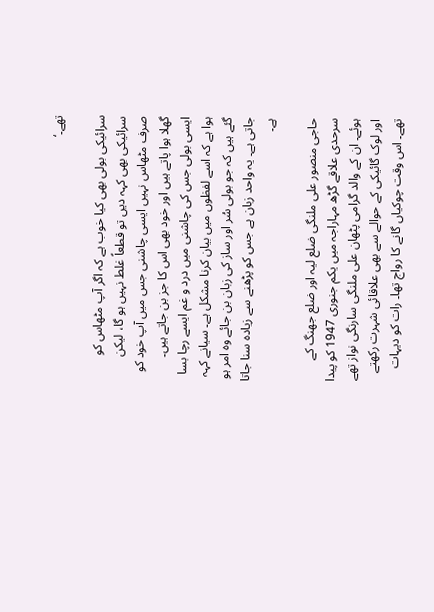تھے۔‘

سرائیکی بولی بھی کیا خوب ہے کہ اگر آپ مٹھاس کو سرائیکی بھی کہہ دیں تو قطعاً غلط نہیں ہو گا، لیکن صرف مٹھاس نہیں ایسی چاشنی جس میں آپ خود کو گھلا ہوا پاتے ہیں اور خود بھی اس کا جز بن جاتے ہیں۔ ایسی بولی جس کی چاشنی میں درد و غم ایسے رچا بسا ہوا ہے کہ اسے لفظوں میں بیان کرنا مشکل ہے۔ سیانے کہہ گئے ہیں کہ جو بولی سُر اور ساز کی زبان بن جائے وہ امر ہو جاتی ہے۔ یہ واحد زبان ہے جس کو پڑھنے سے زیادہ سنا جاتا ہے۔

حاجی منصور علی ملنگی ضلع لیہ اور ضلع جھنگ کے سرحدی علاقے گڑھ مہاراجہ میں یکم جنوری 1947 کو پیدا ہوئے۔ ان کے والد گرامی پٹھان علی ملنگی سارنگی نواز تھے اور لوک گائیکی کے حوالے سے بھی علاقائی شہرت رکھتے تھے۔ اس وقت چوکیاں گانے کا رواج تھا۔ رات کو دیہات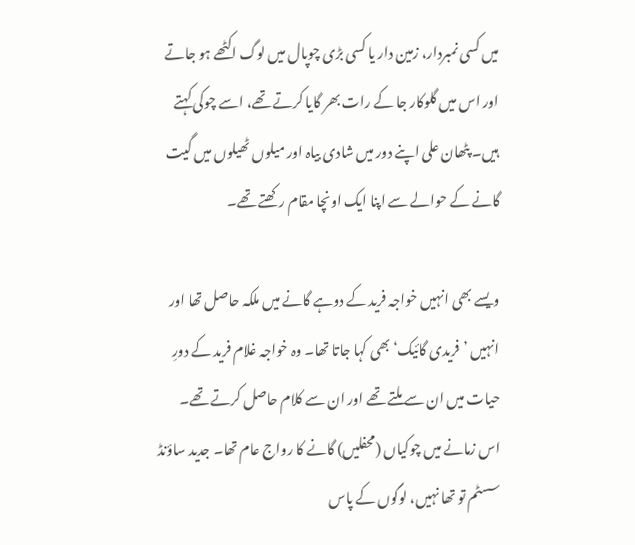میں کسی نمبردار، زمین دار یا کسی بڑی چوپال میں لوگ اکٹھے ہو جاتے اور اس میں گلوکار جا کے رات بھر گایا کرتے تھے، اسے چوکی کہتے ہیں۔ پٹھان علی اپنے دور میں شادی بیاہ اور میلوں ٹھیلوں میں گیت گانے کے حوالے سے اپنا ایک اونچا مقام رکھتے تھے۔

ویسے بھی انہیں خواجہ فرید کے دوہے گانے میں ملکہ حاصل تھا اور انہیں ’فریدی گائیک‘ بھی کہا جاتا تھا۔ وہ خواجہ غلام فرید کے دورِ حیات میں ان سے ملتے تھے اور ان سے کلام حاصل کرتے تھے۔ اس زمانے میں چوکیاں (محفلیں) گانے کا رواج عام تھا۔ جدید ساؤنڈ سسٹم تو تھا نہیں، لوگوں کے پاس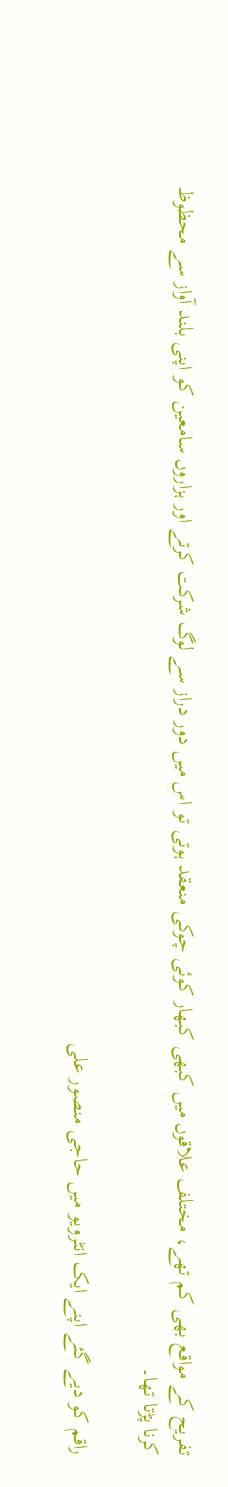تفریح کے مواقع بھی کم تھے، مختلف علاقوں میں کبھی کبھار کوئی چوکی منعقد ہوتی تو اس میں دور دراز سے لوگ شرکت کرتے اور ہزاروں سامعین کو اپنی بلند آواز سے محظوظ کرنا پڑتا تھا۔

راقم کو دیے گئے اپنے ایک انٹرویو میں حاجی منصور علی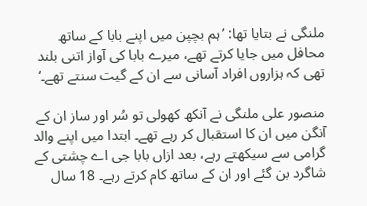ملنگی نے بتایا تھا: ’ہم بچپن میں اپنے بابا کے ساتھ محافل میں جایا کرتے تھے، میرے بابا کی آواز اتنی بلند تھی کہ ہزاروں افراد آسانی سے ان کے گیت سنتے تھے۔‘

منصور علی ملنگی نے آنکھ کھولی تو سُر اور ساز ان کے آنگن میں ان کا استقبال کر رہے تھے۔ ابتدا میں اپنے والد گرامی سے سیکھتے رہے، بعد ازاں بابا جی اے چشتی کے شاگرد بن گئے اور ان کے ساتھ کام کرتے رہے۔ 18 سال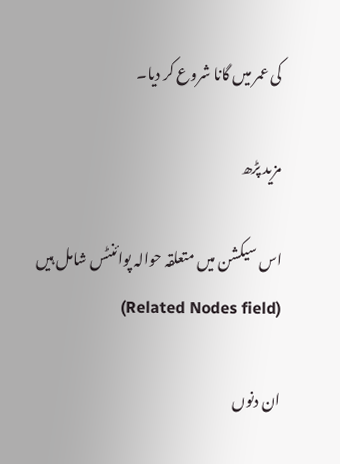کی عمر میں گانا شروع کر دیا۔

مزید پڑھ

اس سیکشن میں متعلقہ حوالہ پوائنٹس شامل ہیں (Related Nodes field)

ان دنوں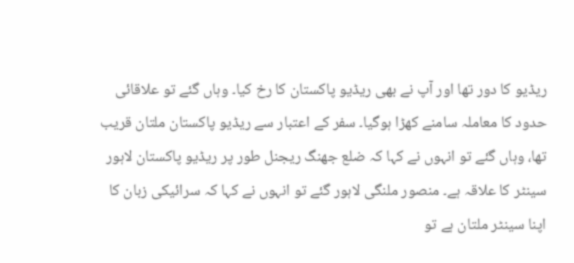ریڈیو کا دور تھا اور آپ نے بھی ریڈیو پاکستان کا رخ کیا۔ وہاں گئے تو علاقائی حدود کا معاملہ سامنے کھڑا ہوگیا۔ سفر کے اعتبار سے ریڈیو پاکستان ملتان قریب تھا، وہاں گئے تو انہوں نے کہا کہ ضلع جھنگ ریجنل طور پر ریڈیو پاکستان لاہور سینٹر کا علاقہ ہے۔ منصور ملنگی لاہور گئے تو انہوں نے کہا کہ سرائیکی زبان کا اپنا سینٹر ملتان ہے تو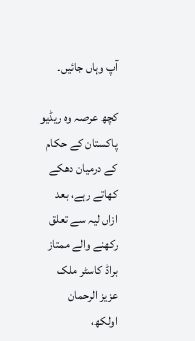آپ وہاں جائیں۔

کچھ عرصہ وہ ریڈیو پاکستان کے حکام کے درمیان دھکے کھاتے رہے، بعد ازاں لیہ سے تعلق رکھنے والے ممتاز براڈ کاسٹر ملک عزیز الرحمان اولکھ،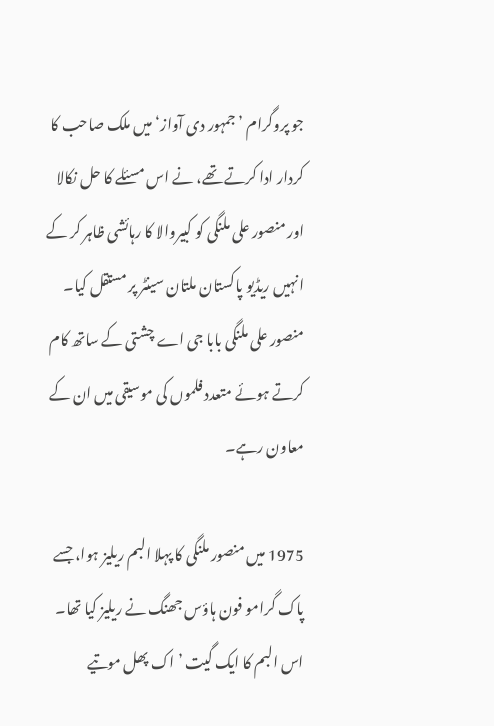جو پروگرام ’جمہور دی آواز‘ میں ملک صاحب کا کردار ادا کرتے تھے، نے اس مسئلے کا حل نکالا اور منصور علی ملنگی کو کبیروالا کا رہائشی ظاہر کر کے انہیں ریڈیو پاکستان ملتان سینٹر پر مستقل کیا۔ منصور علی ملنگی بابا جی اے چشتی کے ساتھ کام کرتے ہوئے متعدد فلموں کی موسیقی میں ان کے معاون رہے۔

1975 میں منصور ملنگی کا پہلا البم ریلیز ہوا، جسے پاک گرامو فون ہاؤس جھنگ نے ریلیز کیا تھا۔ اس البم کا ایک گیت ’اک پھل موتیے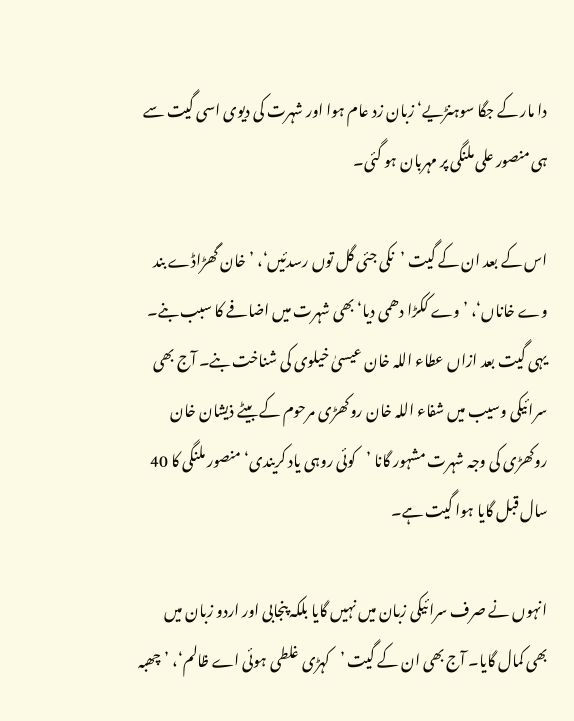دا مار کے جگا سوہنڑیے‘ زبان زد عام ہوا اور شہرت کی دیوی اسی گیت سے ہی منصور علی ملنگی پر مہربان ہو گئی۔

اس کے بعد ان کے گیت ’نکی جئی گل توں رسدئیں‘، ’خان گھڑاڈے بند وے خاناں‘، ’وے ککڑا دھمی دیا‘ بھی شہرت میں اضافے کا سبب بنے۔ یہی گیت بعد ازاں عطاء اللہ خان عیسیٰ خیلوی کی شناخت بنے۔ آج بھی سرائیکی وسیب میں شفاء اللہ خان روکھڑی مرحوم کے بیٹے ذیشان خان روکھڑی کی وجہ شہرت مشہور گانا ’کوئی روہی یاد کریندی‘ منصور ملنگی کا 40 سال قبل گایا ہوا گیت ہے۔

انہوں نے صرف سرائیکی زبان میں نہیں گایا بلکہ پنجابی اور اردو زبان میں بھی کمال گایا۔ آج بھی ان کے گیت ’کہڑی غلطی ہوئی اے ظالم‘، ’چھبہ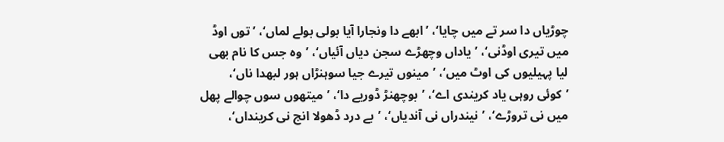چوڑیاں دا سر تے میں چایا‘، ’ابھے دا ونجارا آیا بولی بولے لماں‘، ’توں اوڈ میں تیری اوڈنی‘، ’یاداں وچھڑے سجن دیاں آئیاں‘، ’وہ جس کا نام بھی لیا پہیلیوں کی اوٹ میں‘، ’مینوں تیرے جیا سوہنڑاں ہور لبھدا ناں‘، ’کوئی روہی یاد کریندی اے‘، ’بوچھنڑ ڈوریے دا‘، ’میتھوں سوں چوالے پھل میں نی تروڑے‘، ’نیندراں نی آندیاں‘، ’بے درد ڈھولا انج نی کرینداں‘،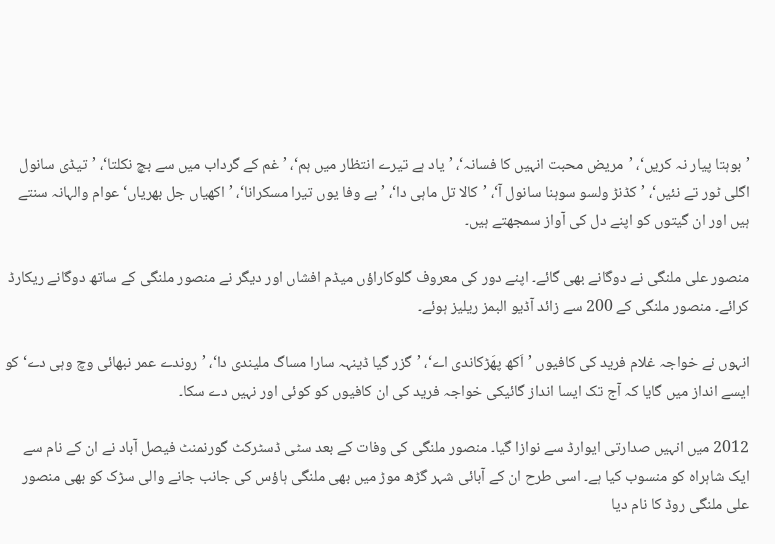’بوہتا پیار نہ کریں‘، ’مریض محبت انہیں کا فسانہ‘، ’یاد ہے تیرے انتظار میں ہم‘، ’غم کے گرداب میں سے بچ نکلتا‘، ’تیڈی سانول اگلی ٹور تے نئیں‘، ’کڈنڑ ولسو سوہنا سانول آ‘، ’کالا تل ماہی دا‘، ’بے وفا یوں تیرا مسکرانا‘، ’اکھیاں جل بھریاں‘ عوام والہانہ سنتے ہیں اور ان گیتوں کو اپنے دل کی آواز سمجھتے ہیں۔

منصور علی ملنگی نے دوگانے بھی گائے۔ اپنے دور کی معروف گلوکاراؤں میڈم افشاں اور دیگر نے منصور ملنگی کے ساتھ دوگانے ریکارڈ کرائے۔ منصور ملنگی کے 200 سے زائد آڈیو البمز ریلیز ہوئے۔

انہوں نے خواجہ غلام فرید کی کافیوں ’اَکھ پھَڑکاندی اے‘، ’گزر گیا ڈینہہ سارا مساگ ملیندی دا‘، ’روندے عمر نبھائی وچ وہی دے‘ کو ایسے انداز میں گایا کہ آج تک ایسا انداز گائیکی خواجہ فرید کی ان کافیوں کو کوئی اور نہیں دے سکا۔

2012 میں انہیں صدارتی ایوارڈ سے نوازا گیا۔ منصور ملنگی کی وفات کے بعد سٹی ڈسٹرکٹ گورنمنٹ فیصل آباد نے ان کے نام سے ایک شاہراہ کو منسوب کیا ہے۔ اسی طرح ان کے آبائی شہر گڑھ موڑ میں بھی ملنگی ہاؤس کی جانب جانے والی سڑک کو بھی منصور علی ملنگی روڈ کا نام دیا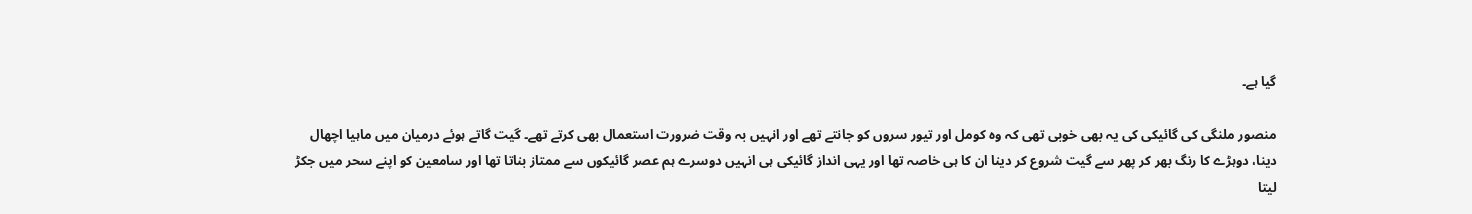گیا ہے۔

منصور ملنگی کی گائیکی کی یہ بھی خوبی تھی کہ وہ کومل اور تیور سروں کو جانتے تھے اور انہیں بہ وقت ضرورت استعمال بھی کرتے تھے۔ گیت گاتے ہوئے درمیان میں ماہیا اچھال دینا، دوہڑے کا رنگ بھر کر پھر سے گیت شروع کر دینا ان کا ہی خاصہ تھا اور یہی انداز گائیکی ہی انہیں دوسرے ہم عصر گائیکوں سے ممتاز بناتا تھا اور سامعین کو اپنے سحر میں جکڑ لیتا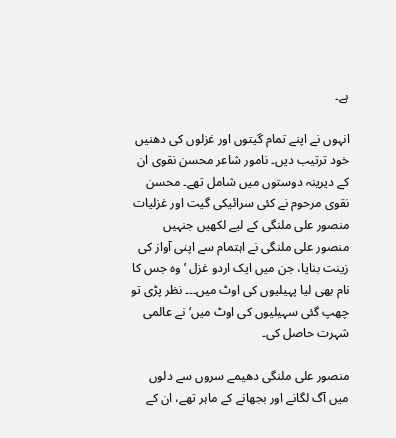ہے۔

انہوں نے اپنے تمام گیتوں اور غزلوں کی دھنیں خود ترتیب دیں۔ نامور شاعر محسن نقوی ان کے دیرینہ دوستوں میں شامل تھے۔ محسن نقوی مرحوم نے کئی سرائیکی گیت اور غزلیات منصور علی ملنگی کے لیے لکھیں جنہیں منصور علی ملنگی نے اہتمام سے اپنی آواز کی زینت بنایا، جن میں ایک اردو غزل ’وہ جس کا نام بھی لیا پہیلیوں کی اوٹ میں۔۔۔ نظر پڑی تو چھپ گئی سہیلیوں کی اوٹ میں‘ نے عالمی شہرت حاصل کی۔

منصور علی ملنگی دھیمے سروں سے دلوں میں آگ لگانے اور بجھانے کے ماہر تھے، ان کے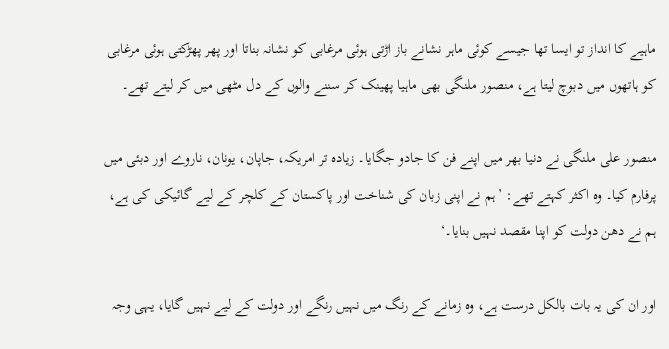ماہیے کا انداز تو ایسا تھا جیسے کوئی ماہر نشانے باز اڑتی ہوئی مرغابی کو نشانہ بناتا اور پھر پھڑکتی ہوئی مرغابی کو ہاتھوں میں دبوچ لیتا ہے، منصور ملنگی بھی ماہیا پھینک کر سننے والوں کے دل مٹھی میں کر لیتے تھے۔

منصور علی ملنگی نے دنیا بھر میں اپنے فن کا جادو جگایا۔ زیادہ تر امریکہ، جاپان، یونان، ناروے اور دبئی میں پرفارم کیا۔ وہ اکثر کہتے تھے: ’ہم نے اپنی زبان کی شناخت اور پاکستان کے کلچر کے لیے گائیکی کی ہے، ہم نے دھن دولت کو اپنا مقصد نہیں بنایا۔‘

اور ان کی یہ بات بالکل درست ہے، وہ زمانے کے رنگ میں نہیں رنگے اور دولت کے لیے نہیں گایا، یہی وجہ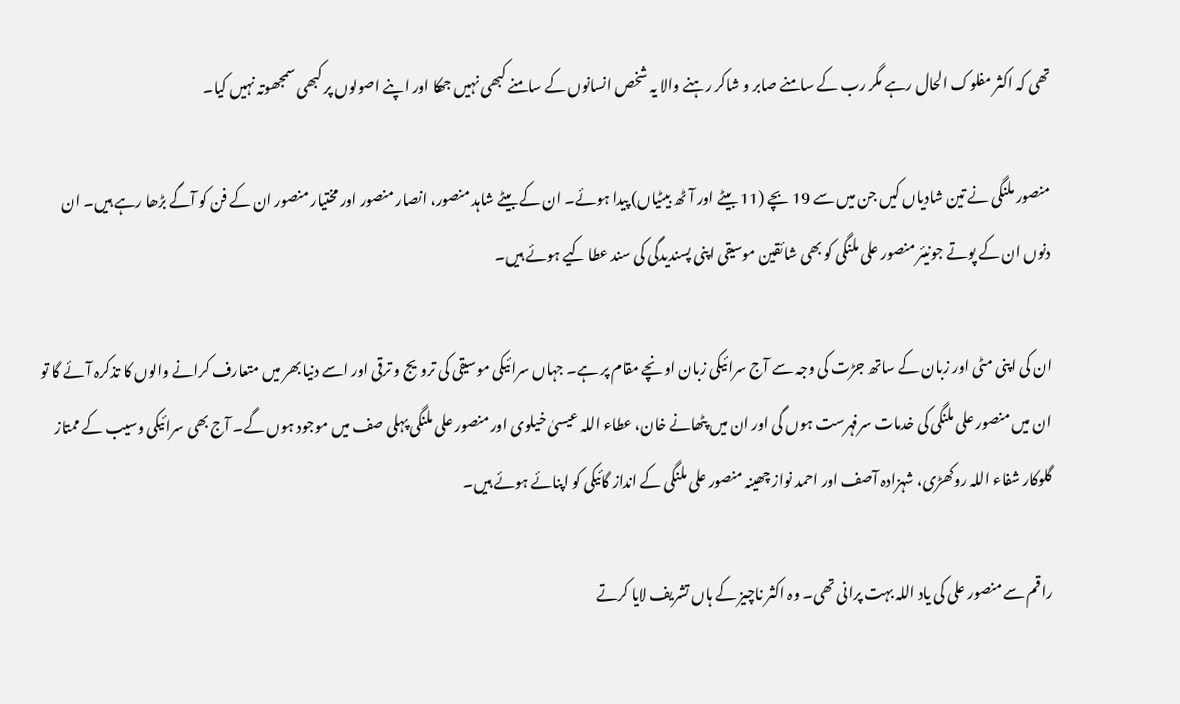تھی کہ اکثر مفلوک الحال رہے مگر رب کے سامنے صابر و شاکر رہنے والا یہ شخص انسانوں کے سامنے کبھی نہیں جھکا اور اپنے اصولوں پر کبھی سمجھوتہ نہیں کیا۔

منصور ملنگی نے تین شادیاں کیں جن میں سے 19 بچے (11 بیٹے اور آٹھ بیٹیاں) پیدا ہوئے۔ ان کے بیٹے شاہد منصور، انصار منصور اور مختیار منصور ان کے فن کو آگے بڑھا رہے ہیں۔ ان دنوں ان کے پوتے جونیئر منصور علی ملنگی کو بھی شائقین موسیقی اپنی پسندیدگی کی سند عطا کیے ہوئے ہیں۔

ان کی اپنی مٹی اور زبان کے ساتھ جڑت کی وجہ سے آج سرائیکی زبان اونچے مقام پر ہے۔ جہاں سرائیکی موسیقی کی ترویج و ترقی اور اسے دنیا بھر میں متعارف کرانے والوں کا تذکرہ آئے گا تو ان میں منصور علی ملنگی کی خدمات سرفہرست ہوں گی اور ان میں پٹھانے خان، عطاء اللہ عیسیٰ خیلوی اور منصور علی ملنگی پہلی صف میں موجود ہوں گے۔ آج بھی سرائیکی وسیب کے ممتاز گلوکار شفاء اللہ روکھڑی، شہزادہ آصف اور احمد نواز چھینہ منصور علی ملنگی کے انداز گائیکی کو اپنائے ہوئے ہیں۔

راقم سے منصور علی کی یاد اللہ بہت پرانی تھی۔ وہ اکثر ناچیز کے ہاں تشریف لایا کرتے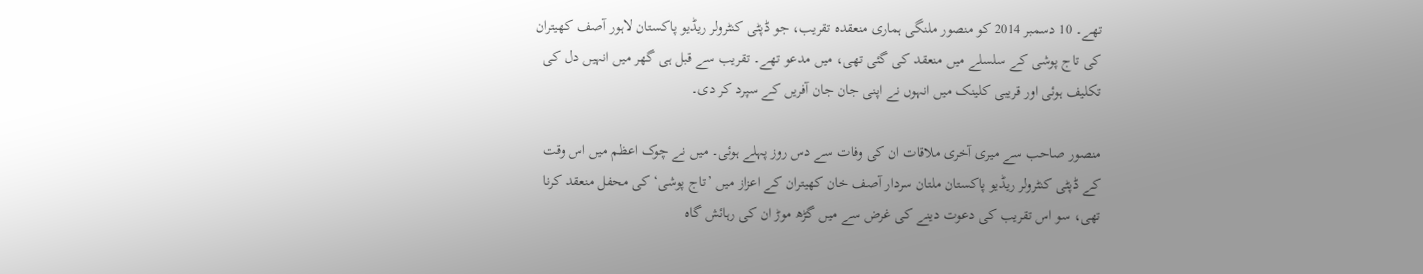تھے۔ 10 دسمبر 2014 کو منصور ملنگی ہماری منعقدہ تقریب، جو ڈپٹی کنٹرولر ریڈیو پاکستان لاہور آصف کھیتران کی تاج پوشی کے سلسلے میں منعقد کی گئی تھی، میں مدعو تھے۔ تقریب سے قبل ہی گھر میں انہیں دل کی تکلیف ہوئی اور قریبی کلینک میں انہوں نے اپنی جان جان آفریں کے سپرد کر دی۔

منصور صاحب سے میری آخری ملاقات ان کی وفات سے دس روز پہلے ہوئی۔ میں نے چوک اعظم میں اس وقت کے ڈپٹی کنٹرولر ریڈیو پاکستان ملتان سردار آصف خان کھیتران کے اعزاز میں ’تاج پوشی‘ کی محفل منعقد کرنا تھی، سو اس تقریب کی دعوت دینے کی غرض سے میں گڑھ موڑ ان کی رہائش گاہ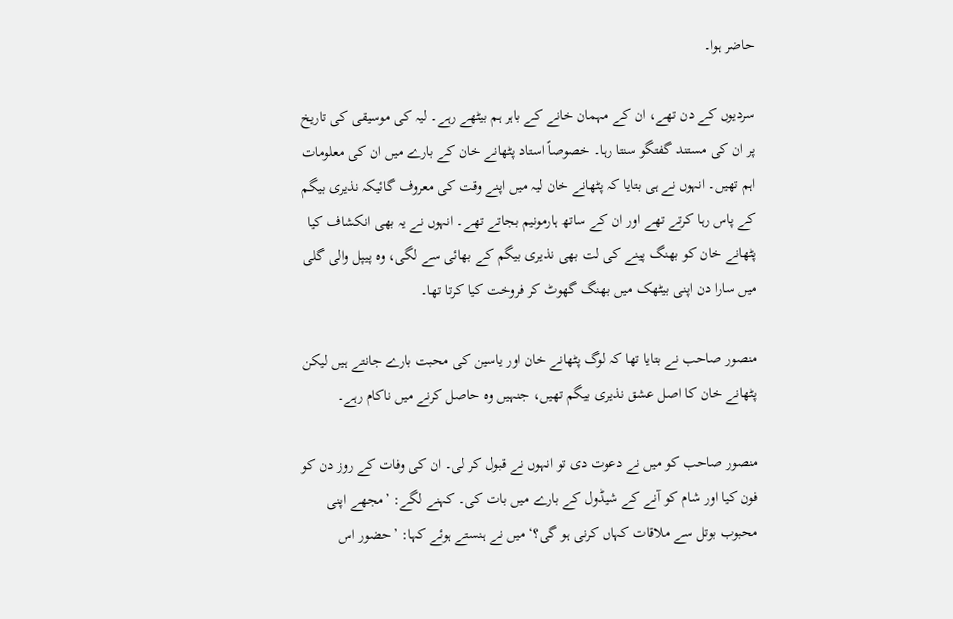حاضر ہوا۔

سردیوں کے دن تھے، ان کے مہمان خانے کے باہر ہم بیٹھے رہے۔ لیہ کی موسیقی کی تاریخ پر ان کی مستند گفتگو سنتا رہا۔ خصوصاً استاد پٹھانے خان کے بارے میں ان کی معلومات اہم تھیں۔ انہوں نے ہی بتایا کہ پٹھانے خان لیہ میں اپنے وقت کی معروف گائیکہ نذیری بیگم کے پاس رہا کرتے تھے اور ان کے ساتھ ہارمونیم بجاتے تھے۔ انہوں نے یہ بھی انکشاف کیا پٹھانے خان کو بھنگ پینے کی لت بھی نذیری بیگم کے بھائی سے لگی، وہ پیپل والی گلی میں سارا دن اپنی بیٹھک میں بھنگ گھوٹ کر فروخت کیا کرتا تھا۔

منصور صاحب نے بتایا تھا کہ لوگ پٹھانے خان اور یاسین کی محبت بارے جانتے ہیں لیکن پٹھانے خان کا اصل عشق نذیری بیگم تھیں، جنہیں وہ حاصل کرنے میں ناکام رہے۔

منصور صاحب کو میں نے دعوت دی تو انہوں نے قبول کر لی۔ ان کی وفات کے روز دن کو فون کیا اور شام کو آنے کے شیڈول کے بارے میں بات کی۔ کہنے لگے: ’مجھے اپنی محبوب بوتل سے ملاقات کہاں کرنی ہو گی؟‘ میں نے ہنستے ہوئے کہا: ’حضور اس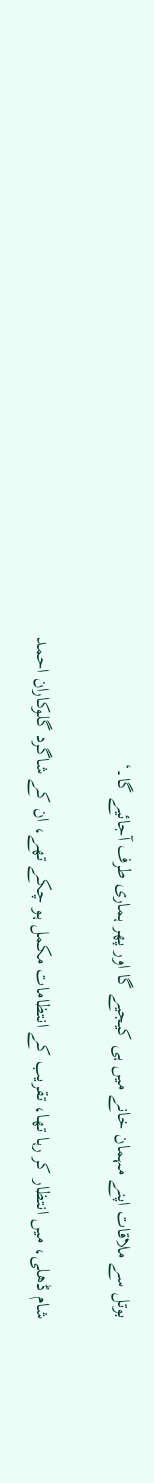بوتل سے ملاقات اپنے مہمان خانے میں ہی کیجیے گا اور پھر ہماری طرف آجائیے گا۔‘

شام ڈھلی، میں انتظار کر رہا تھا، تقریب کے انتظامات مکمل ہو چکے تھے، ان کے شاگرد گلوکاران احمد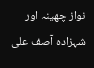نواز چھینہ اور شہزادہ آصف علی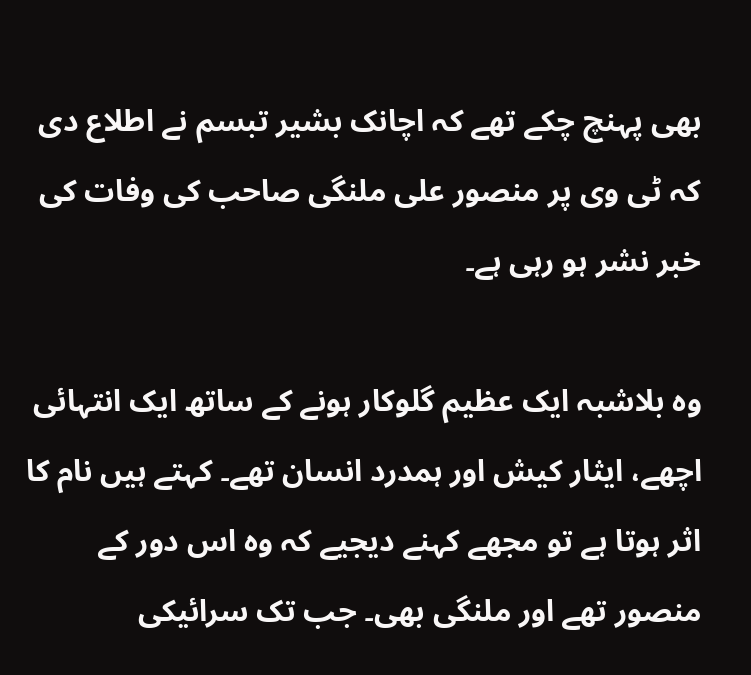بھی پہنچ چکے تھے کہ اچانک بشیر تبسم نے اطلاع دی کہ ٹی وی پر منصور علی ملنگی صاحب کی وفات کی خبر نشر ہو رہی ہے۔

وہ بلاشبہ ایک عظیم گلوکار ہونے کے ساتھ ایک انتہائی اچھے، ایثار کیش اور ہمدرد انسان تھے۔ کہتے ہیں نام کا اثر ہوتا ہے تو مجھے کہنے دیجیے کہ وہ اس دور کے منصور تھے اور ملنگی بھی۔ جب تک سرائیکی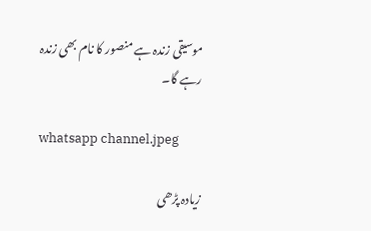موسیقی زندہ ہے منصور کا نام بھی زندہ رہے گا۔

whatsapp channel.jpeg

زیادہ پڑھی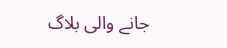جانے والی بلاگ